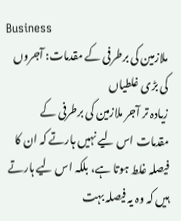Business
ملازمین کی برطرفی کے مقدمات: آجروں کی بڑی غلطیاں
زیادہ تر آجر ملازمین کی برطرفی کے مقدمات اس لیے نہیں ہارتے کہ ان کا فیصلہ غلط ہوتا ہے، بلکہ اس لیے ہارتے ہیں کہ وہ یہ فیصلہ بہت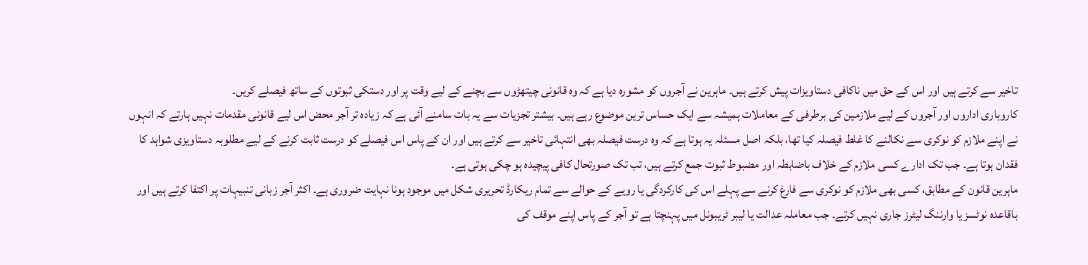تاخیر سے کرتے ہیں اور اس کے حق میں ناکافی دستاویزات پیش کرتے ہیں۔ ماہرین نے آجروں کو مشورہ دیا ہے کہ وہ قانونی چیتھڑوں سے بچنے کے لیے وقت پر اور دستکی ثبوتوں کے ساتھ فیصلے کریں۔
کاروباری اداروں اور آجروں کے لیے ملازمین کی برطرفی کے معاملات ہمیشہ سے ایک حساس ترین موضوع رہے ہیں۔ بیشتر تجزیات سے یہ بات سامنے آئی ہے کہ زیادہ تر آجر محض اس لیے قانونی مقدمات نہیں ہارتے کہ انہوں نے اپنے ملازم کو نوکری سے نکالنے کا غلط فیصلہ کیا تھا، بلکہ اصل مسئلہ یہ ہوتا ہے کہ وہ درست فیصلہ بھی انتہائی تاخیر سے کرتے ہیں اور ان کے پاس اس فیصلے کو درست ثابت کرنے کے لیے مطلوبہ دستاویزی شواہد کا فقدان ہوتا ہے۔ جب تک ادارے کسی ملازم کے خلاف باضابطہ اور مضبوط ثبوت جمع کرتے ہیں، تب تک صورتحال کافی پیچیدہ ہو چکی ہوتی ہے۔
ماہرین قانون کے مطابق، کسی بھی ملازم کو نوکری سے فارغ کرنے سے پہلے اس کی کارکردگی یا رویے کے حوالے سے تمام ریکارڈ تحریری شکل میں موجود ہونا نہایت ضروری ہے۔ اکثر آجر زبانی تنبیہات پر اکتفا کرتے ہیں اور باقاعدہ نوٹسز یا وارننگ لیٹرز جاری نہیں کرتے۔ جب معاملہ عدالت یا لیبر ٹریبونل میں پہنچتا ہے تو آجر کے پاس اپنے موقف کی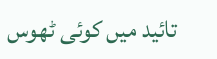تائید میں کوئی ٹھوس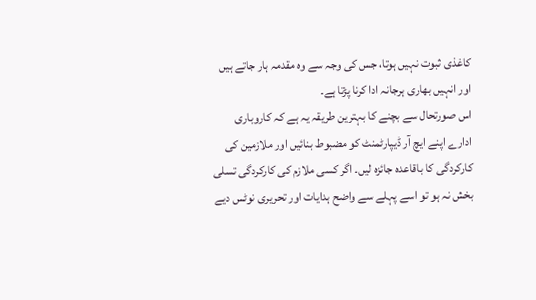کاغذی ثبوت نہیں ہوتا، جس کی وجہ سے وہ مقدمہ ہار جاتے ہیں اور انہیں بھاری ہرجانہ ادا کرنا پڑتا ہے۔
اس صورتحال سے بچنے کا بہترین طریقہ یہ ہے کہ کاروباری ادارے اپنے ایچ آر ڈیپارٹمنٹ کو مضبوط بنائیں اور ملازمین کی کارکردگی کا باقاعدہ جائزہ لیں۔ اگر کسی ملازم کی کارکردگی تسلی بخش نہ ہو تو اسے پہلے سے واضح ہدایات اور تحریری نوٹس دیے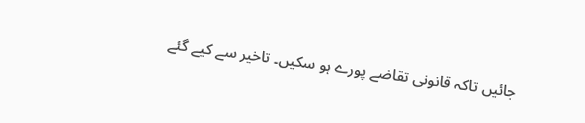جائیں تاکہ قانونی تقاضے پورے ہو سکیں۔ تاخیر سے کیے گئے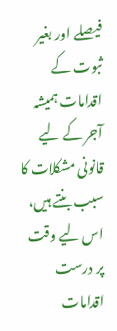فیصلے اور بغیر ثبوت کے اقدامات ہمیشہ آجر کے لیے قانونی مشکلات کا سبب بنتے ہیں، اس لیے وقت پر درست اقدامات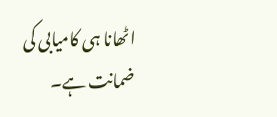اٹھانا ہی کامیابی کی ضمانت ہے۔